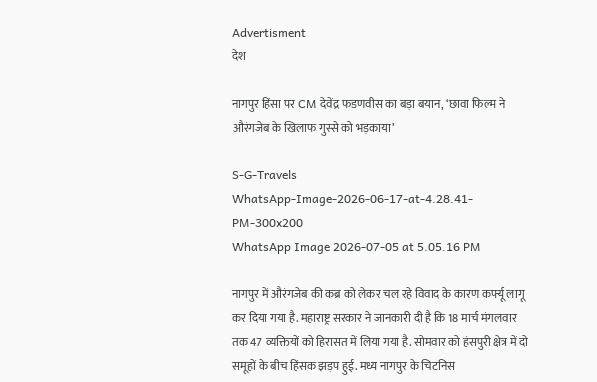Advertisment
देश

नागपुर हिंसा पर CM देवेंद्र फडणवीस का बड़ा बयान, ‘छावा फिल्म ने औरंगजेब के खिलाफ गुस्से को भड़काया’

S-G-Travels
WhatsApp-Image-2026-06-17-at-4.28.41-PM-300x200
WhatsApp Image 2026-07-05 at 5.05.16 PM

नागपुर में औरंगजेब की कब्र को लेकर चल रहे विवाद के कारण कर्फ्यू लागू कर दिया गया है. महाराष्ट्र सरकार ने जानकारी दी है कि 18 मार्च मंगलवार तक 47 व्यक्तियों को हिरासत में लिया गया है. सोमवार को हंसपुरी क्षेत्र में दो समूहों के बीच हिंसक झड़प हुई. मध्य नागपुर के चिटनिस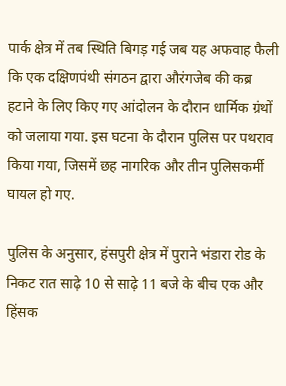पार्क क्षेत्र में तब स्थिति बिगड़ गई जब यह अफवाह फैली कि एक दक्षिणपंथी संगठन द्वारा औरंगजेब की कब्र हटाने के लिए किए गए आंदोलन के दौरान धार्मिक ग्रंथों को जलाया गया. इस घटना के दौरान पुलिस पर पथराव किया गया, जिसमें छह नागरिक और तीन पुलिसकर्मी घायल हो गए.

पुलिस के अनुसार, हंसपुरी क्षेत्र में पुराने भंडारा रोड के निकट रात साढ़े 10 से साढ़े 11 बजे के बीच एक और हिंसक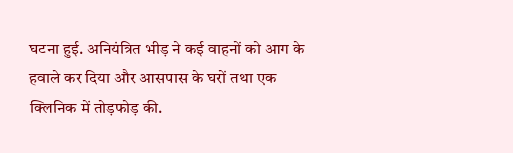घटना हुई. अनियंत्रित भीड़ ने कई वाहनों को आग के हवाले कर दिया और आसपास के घरों तथा एक क्लिनिक में तोड़फोड़ की.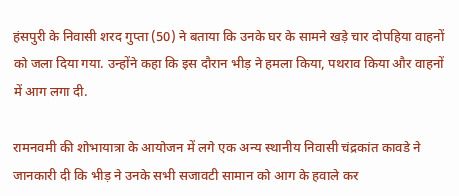हंसपुरी के निवासी शरद गुप्ता (50) ने बताया कि उनके घर के सामने खड़े चार दोपहिया वाहनों को जला दिया गया. उन्होंने कहा कि इस दौरान भीड़ ने हमला किया, पथराव किया और वाहनों में आग लगा दी.

रामनवमी की शोभायात्रा के आयोजन में लगे एक अन्य स्थानीय निवासी चंद्रकांत कावडे ने जानकारी दी कि भीड़ ने उनके सभी सजावटी सामान को आग के हवाले कर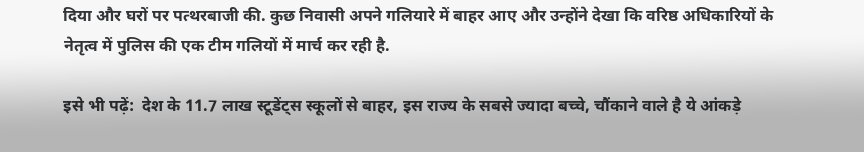दिया और घरों पर पत्थरबाजी की. कुछ निवासी अपने गलियारे में बाहर आए और उन्होंने देखा कि वरिष्ठ अधिकारियों के नेतृत्व में पुलिस की एक टीम गलियों में मार्च कर रही है.

इसे भी पढ़ें:  देश के 11.7 लाख स्टूडेंट्स स्कूलों से बाहर, इस राज्य के सबसे ज्यादा बच्चे, चौंकाने वाले है ये आंकड़े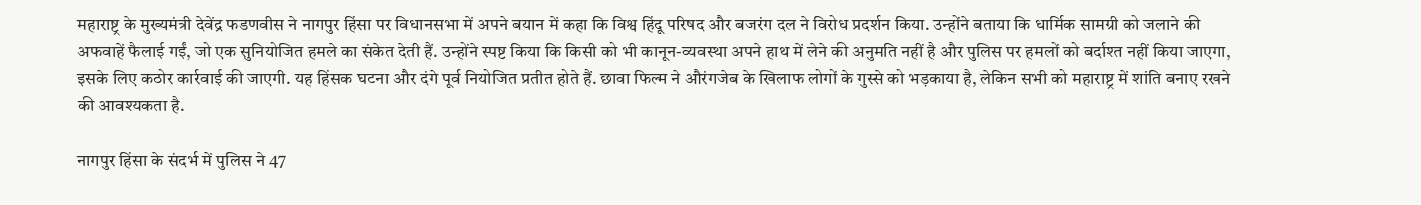महाराष्ट्र के मुख्यमंत्री देवेंद्र फडणवीस ने नागपुर हिंसा पर विधानसभा में अपने बयान में कहा कि विश्व हिंदू परिषद और बजरंग दल ने विरोध प्रदर्शन किया. उन्होंने बताया कि धार्मिक सामग्री को जलाने की अफवाहें फैलाई गईं, जो एक सुनियोजित हमले का संकेत देती हैं. उन्होंने स्पष्ट किया कि किसी को भी कानून-व्यवस्था अपने हाथ में लेने की अनुमति नहीं है और पुलिस पर हमलों को बर्दाश्त नहीं किया जाएगा, इसके लिए कठोर कार्रवाई की जाएगी. यह हिंसक घटना और दंगे पूर्व नियोजित प्रतीत होते हैं. छावा फिल्म ने औरंगजेब के खिलाफ लोगों के गुस्से को भड़काया है, लेकिन सभी को महाराष्ट्र में शांति बनाए रखने की आवश्यकता है.

नागपुर हिंसा के संदर्भ में पुलिस ने 47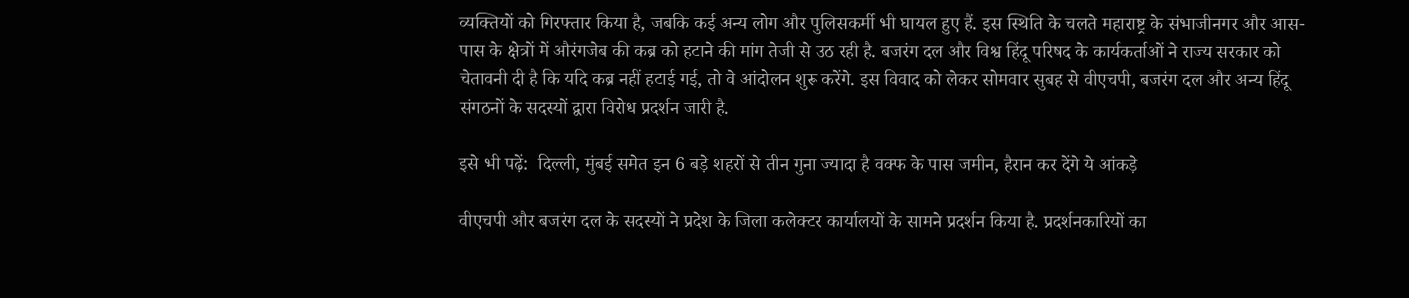व्यक्तियों को गिरफ्तार किया है, जबकि कई अन्य लोग और पुलिसकर्मी भी घायल हुए हैं. इस स्थिति के चलते महाराष्ट्र के संभाजीनगर और आस-पास के क्षेत्रों में औरंगजेब की कब्र को हटाने की मांग तेजी से उठ रही है. बजरंग दल और विश्व हिंदू परिषद के कार्यकर्ताओं ने राज्य सरकार को चेतावनी दी है कि यदि कब्र नहीं हटाई गई, तो वे आंदोलन शुरू करेंगे. इस विवाद को लेकर सोमवार सुबह से वीएचपी, बजरंग दल और अन्य हिंदू संगठनों के सदस्यों द्वारा विरोध प्रदर्शन जारी है.

इसे भी पढ़ें:  दिल्ली, मुंबई समेत इन 6 बड़े शहरों से तीन गुना ज्यादा है वक्फ के पास जमीन, हैरान कर देंगे ये आंकड़े

वीएचपी और बजरंग दल के सदस्यों ने प्रदेश के जिला कलेक्टर कार्यालयों के सामने प्रदर्शन किया है. प्रदर्शनकारियों का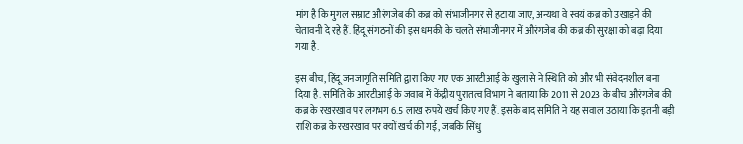मांग है कि मुगल सम्राट औरंगजेब की कब्र को संभाजीनगर से हटाया जाए, अन्यथा वे स्वयं कब्र को उखाड़ने की चेतावनी दे रहे हैं. हिंदू संगठनों की इस धमकी के चलते संभाजीनगर में औरंगजेब की कब्र की सुरक्षा को बढ़ा दिया गया है.

इस बीच, हिंदू जनजागृति समिति द्वारा किए गए एक आरटीआई के खुलासे ने स्थिति को और भी संवेदनशील बना दिया है. समिति के आरटीआई के जवाब में केंद्रीय पुरातत्व विभाग ने बताया कि 2011 से 2023 के बीच औरंगजेब की कब्र के रखरखाव पर लगभग 6.5 लाख रुपये खर्च किए गए हैं. इसके बाद समिति ने यह सवाल उठाया कि इतनी बड़ी राशि कब्र के रखरखाव पर क्यों खर्च की गई, जबकि सिंधु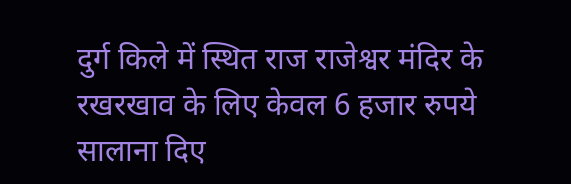दुर्ग किले में स्थित राज राजेश्वर मंदिर के रखरखाव के लिए केवल 6 हजार रुपये सालाना दिए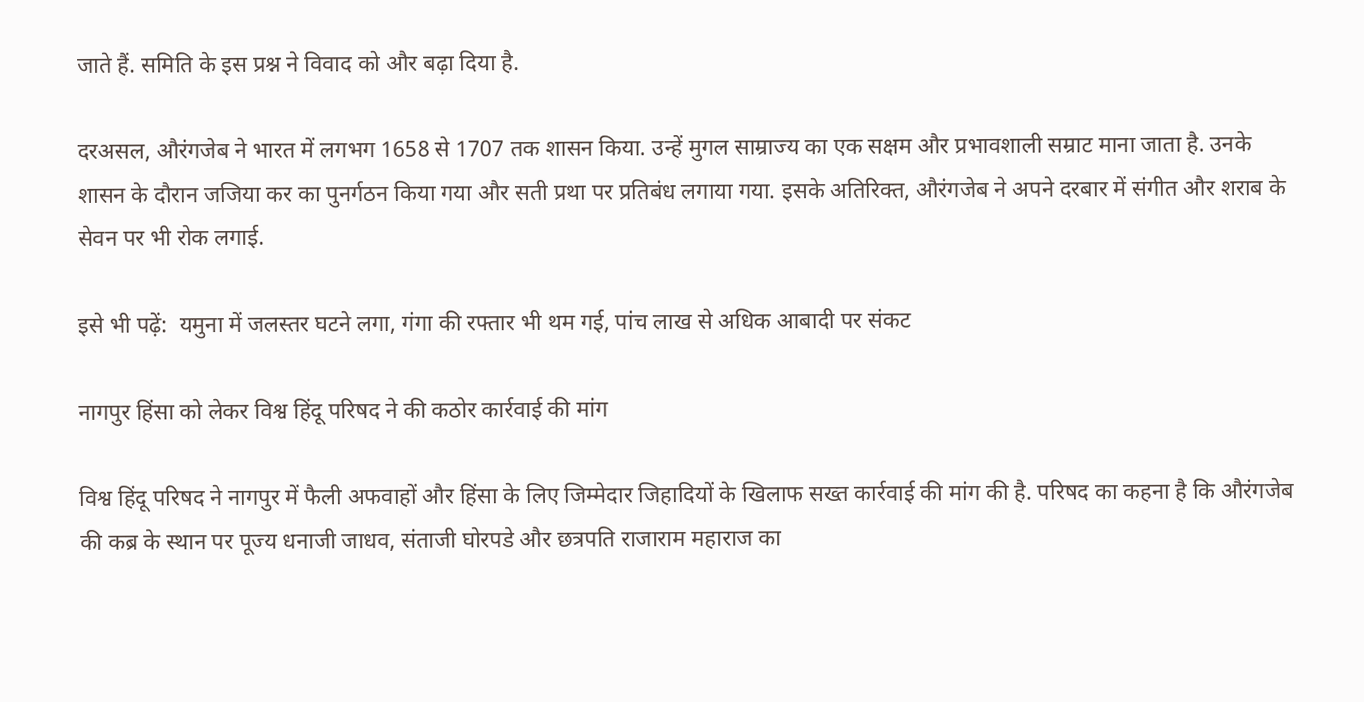जाते हैं. समिति के इस प्रश्न ने विवाद को और बढ़ा दिया है.

दरअसल, औरंगजेब ने भारत में लगभग 1658 से 1707 तक शासन किया. उन्हें मुगल साम्राज्य का एक सक्षम और प्रभावशाली सम्राट माना जाता है. उनके शासन के दौरान जजिया कर का पुनर्गठन किया गया और सती प्रथा पर प्रतिबंध लगाया गया. इसके अतिरिक्त, औरंगजेब ने अपने दरबार में संगीत और शराब के सेवन पर भी रोक लगाई.

इसे भी पढ़ें:  यमुना में जलस्तर घटने लगा, गंगा की रफ्तार भी थम गई, पांच लाख से अधिक आबादी पर संकट

नागपुर हिंसा को लेकर विश्व हिंदू परिषद ने की कठोर कार्रवाई की मांग

विश्व हिंदू परिषद ने नागपुर में फैली अफवाहों और हिंसा के लिए जिम्मेदार जिहादियों के खिलाफ सख्त कार्रवाई की मांग की है. परिषद का कहना है कि औरंगजेब की कब्र के स्थान पर पूज्य धनाजी जाधव, संताजी घोरपडे और छत्रपति राजाराम महाराज का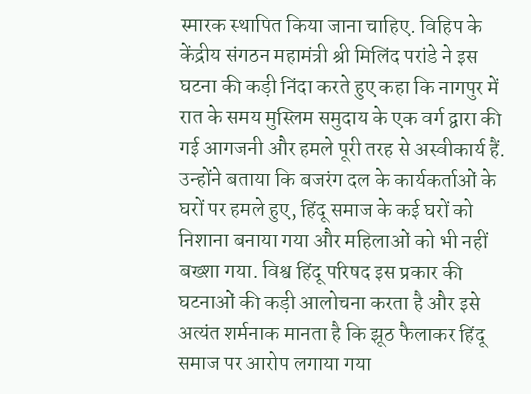स्मारक स्थापित किया जाना चाहिए. विहिप के केंद्रीय संगठन महामंत्री श्री मिलिंद परांडे ने इस घटना की कड़ी निंदा करते हुए कहा कि नागपुर में रात के समय मुस्लिम समुदाय के एक वर्ग द्वारा की गई आगजनी और हमले पूरी तरह से अस्वीकार्य हैं. उन्होंने बताया कि बजरंग दल के कार्यकर्ताओं के घरों पर हमले हुए, हिंदू समाज के कई घरों को निशाना बनाया गया और महिलाओं को भी नहीं बख्शा गया. विश्व हिंदू परिषद इस प्रकार की घटनाओं की कड़ी आलोचना करता है और इसे अत्यंत शर्मनाक मानता है कि झूठ फैलाकर हिंदू समाज पर आरोप लगाया गया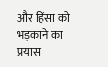और हिंसा को भड़काने का प्रयास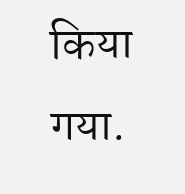किया गया.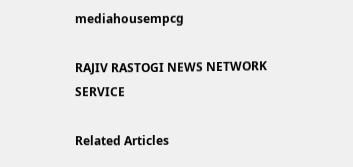mediahousempcg

RAJIV RASTOGI NEWS NETWORK SERVICE

Related Articles